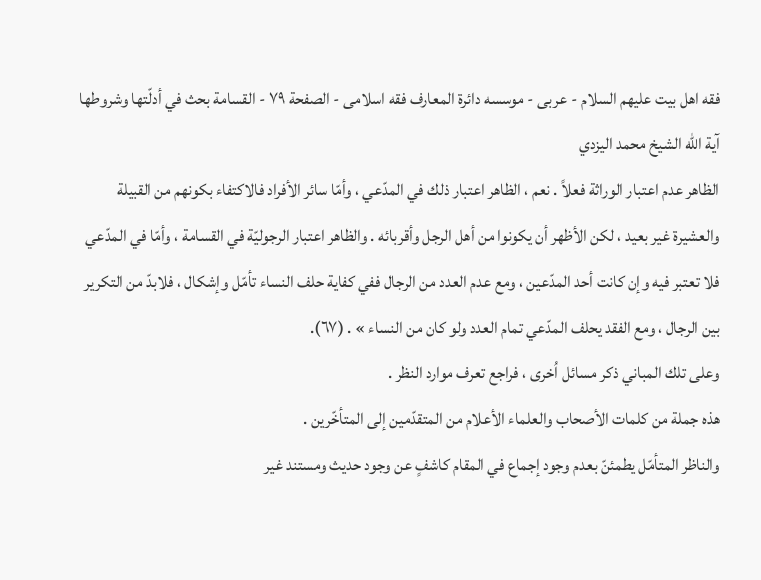فقه اهل بیت علیهم السلام - عربی - موسسه دائرة المعارف فقه اسلامی - الصفحة ٧٩ - القسامة بحث في أدلّتها وشروطها آية اللّه الشيخ محمد اليزدي
الظاهر عدم اعتبار الوراثة فعلاً . نعم ، الظاهر اعتبار ذلك في المدّعي ، وأمّا سائر الأفراد فالاكتفاء بكونهم من القبيلة والعشيرة غير بعيد ، لكن الأظهر أن يكونوا من أهل الرجل وأقربائه . والظاهر اعتبار الرجوليّة في القسامة ، وأمّا في المدّعي فلا تعتبر فيه وإن كانت أحد المدّعين ، ومع عدم العدد من الرجال ففي كفاية حلف النساء تأمّل وإشكال ، فلابدّ من التكرير بين الرجال ، ومع الفقد يحلف المدّعي تمام العدد ولو كان من النساء » . (٦٧).
وعلى تلك المباني ذكر مسائل اُخرى ، فراجع تعرف موارد النظر .
هذه جملة من كلمات الأصحاب والعلماء الأعلام من المتقدّمين إلى المتأخّرين .
والناظر المتأمّل يطمئنّ بعدم وجود إجماع في المقام كاشفٍ عن وجود حديث ومستند غير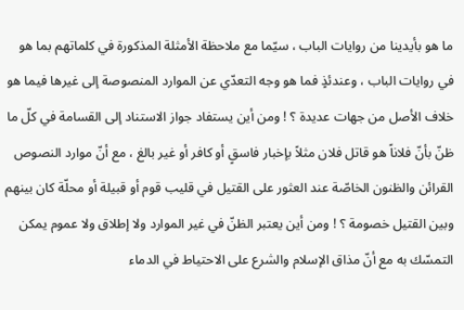ما هو بأيدينا من روايات الباب ، سيّما مع ملاحظة الأمثلة المذكورة في كلماتهم بما هو في روايات الباب ، وعندئذٍ فما هو وجه التعدّي عن الموارد المنصوصة إلى غيرها فيما هو خلاف الأصل من جهات عديدة ؟ ! ومن أين يستفاد جواز الاستناد إلى القسامة في كلّ ما ظنّ بأنّ فلاناً هو قاتل فلان مثلاً بإخبار فاسقٍ أو كافر أو غير بالغ ، مع أنّ موارد النصوص القرائن والظنون الخاصّة عند العثور على القتيل في قليب قوم أو قبيلة أو محلّة كان بينهم وبين القتيل خصومة ؟ ! ومن أين يعتبر الظنّ في غير الموارد ولا إطلاق ولا عموم يمكن التمسّك به مع أنّ مذاق الإسلام والشرع على الاحتياط في الدماء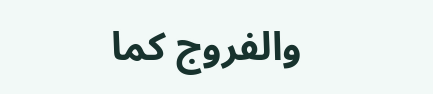والفروج كما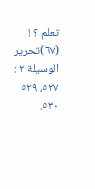تعلم ؟ !
(٦٧)تحرير الوسيلة ٢ : ٥٢٧، ٥٢٩ ٥٣٠.